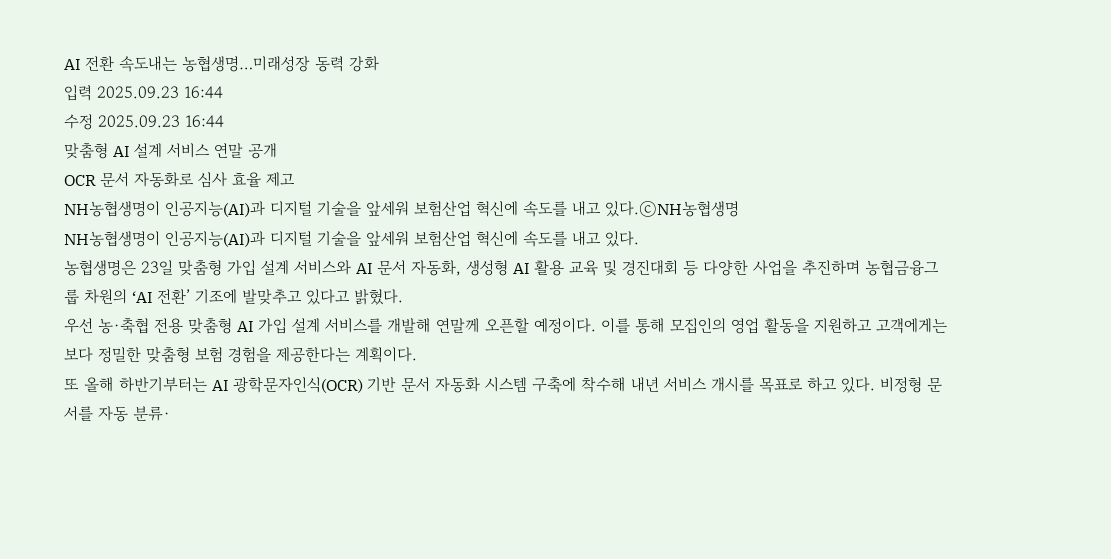AI 전환 속도내는 농협생명…미래성장 동력 강화
입력 2025.09.23 16:44
수정 2025.09.23 16:44
맞춤형 AI 설계 서비스 연말 공개
OCR 문서 자동화로 심사 효율 제고
NH농협생명이 인공지능(AI)과 디지털 기술을 앞세워 보험산업 혁신에 속도를 내고 있다.ⓒNH농협생명
NH농협생명이 인공지능(AI)과 디지털 기술을 앞세워 보험산업 혁신에 속도를 내고 있다.
농협생명은 23일 맞춤형 가입 설계 서비스와 AI 문서 자동화, 생성형 AI 활용 교육 및 경진대회 등 다양한 사업을 추진하며 농협금융그룹 차원의 ‘AI 전환’ 기조에 발맞추고 있다고 밝혔다.
우선 농·축협 전용 맞춤형 AI 가입 설계 서비스를 개발해 연말께 오픈할 예정이다. 이를 통해 모집인의 영업 활동을 지원하고 고객에게는 보다 정밀한 맞춤형 보험 경험을 제공한다는 계획이다.
또 올해 하반기부터는 AI 광학문자인식(OCR) 기반 문서 자동화 시스템 구축에 착수해 내년 서비스 개시를 목표로 하고 있다. 비정형 문서를 자동 분류·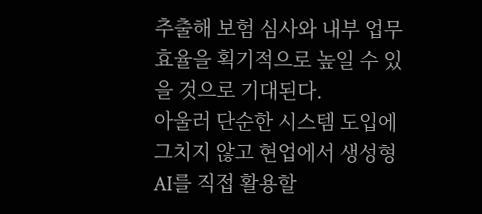추출해 보험 심사와 내부 업무 효율을 획기적으로 높일 수 있을 것으로 기대된다.
아울러 단순한 시스템 도입에 그치지 않고 현업에서 생성형 AI를 직접 활용할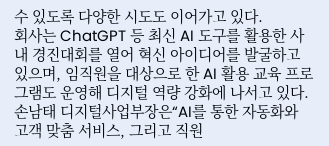수 있도록 다양한 시도도 이어가고 있다.
회사는 ChatGPT 등 최신 AI 도구를 활용한 사내 경진대회를 열어 혁신 아이디어를 발굴하고 있으며, 임직원을 대상으로 한 AI 활용 교육 프로그램도 운영해 디지털 역량 강화에 나서고 있다.
손남태 디지털사업부장은“AI를 통한 자동화와 고객 맞춤 서비스, 그리고 직원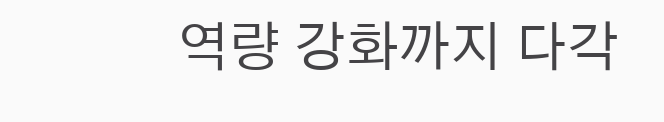역량 강화까지 다각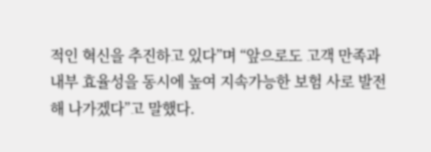적인 혁신을 추진하고 있다”며 “앞으로도 고객 만족과 내부 효율성을 동시에 높여 지속가능한 보험 사로 발전해 나가겠다”고 말했다.